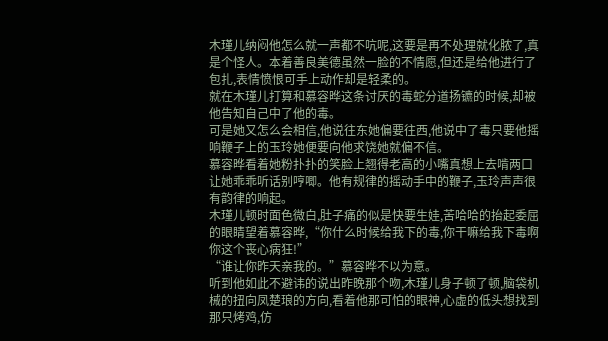木瑾儿纳闷他怎么就一声都不吭呢,这要是再不处理就化脓了,真是个怪人。本着善良美德虽然一脸的不情愿,但还是给他进行了包扎,表情愤恨可手上动作却是轻柔的。
就在木瑾儿打算和慕容晔这条讨厌的毒蛇分道扬镳的时候,却被他告知自己中了他的毒。
可是她又怎么会相信,他说往东她偏要往西,他说中了毒只要他摇响鞭子上的玉玲她便要向他求饶她就偏不信。
慕容晔看着她粉扑扑的笑脸上翘得老高的小嘴真想上去啃两口让她乖乖听话别哼唧。他有规律的摇动手中的鞭子,玉玲声声很有韵律的响起。
木瑾儿顿时面色微白,肚子痛的似是快要生娃,苦哈哈的抬起委屈的眼睛望着慕容晔,“你什么时候给我下的毒,你干嘛给我下毒啊你这个丧心病狂!”
“谁让你昨天亲我的。”慕容晔不以为意。
听到他如此不避讳的说出昨晚那个吻,木瑾儿身子顿了顿,脑袋机械的扭向凤楚琅的方向,看着他那可怕的眼神,心虚的低头想找到那只烤鸡,仿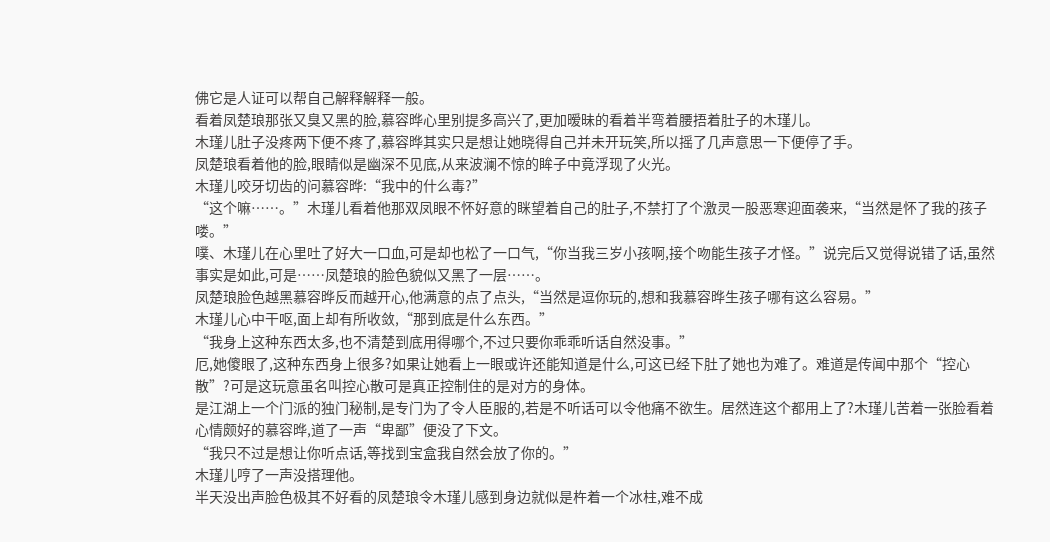佛它是人证可以帮自己解释解释一般。
看着凤楚琅那张又臭又黑的脸,慕容晔心里别提多高兴了,更加暧昧的看着半弯着腰捂着肚子的木瑾儿。
木瑾儿肚子没疼两下便不疼了,慕容晔其实只是想让她晓得自己并未开玩笑,所以摇了几声意思一下便停了手。
凤楚琅看着他的脸,眼睛似是幽深不见底,从来波澜不惊的眸子中竟浮现了火光。
木瑾儿咬牙切齿的问慕容晔:“我中的什么毒?”
“这个嘛……。”木瑾儿看着他那双凤眼不怀好意的眯望着自己的肚子,不禁打了个激灵一股恶寒迎面袭来,“当然是怀了我的孩子喽。”
噗、木瑾儿在心里吐了好大一口血,可是却也松了一口气,“你当我三岁小孩啊,接个吻能生孩子才怪。”说完后又觉得说错了话,虽然事实是如此,可是……凤楚琅的脸色貌似又黑了一层……。
凤楚琅脸色越黑慕容晔反而越开心,他满意的点了点头,“当然是逗你玩的,想和我慕容晔生孩子哪有这么容易。”
木瑾儿心中干呕,面上却有所收敛,“那到底是什么东西。”
“我身上这种东西太多,也不清楚到底用得哪个,不过只要你乖乖听话自然没事。”
厄,她傻眼了,这种东西身上很多?如果让她看上一眼或许还能知道是什么,可这已经下肚了她也为难了。难道是传闻中那个“控心散”?可是这玩意虽名叫控心散可是真正控制住的是对方的身体。
是江湖上一个门派的独门秘制,是专门为了令人臣服的,若是不听话可以令他痛不欲生。居然连这个都用上了?木瑾儿苦着一张脸看着心情颇好的慕容晔,道了一声“卑鄙”便没了下文。
“我只不过是想让你听点话,等找到宝盒我自然会放了你的。”
木瑾儿哼了一声没搭理他。
半天没出声脸色极其不好看的凤楚琅令木瑾儿感到身边就似是杵着一个冰柱,难不成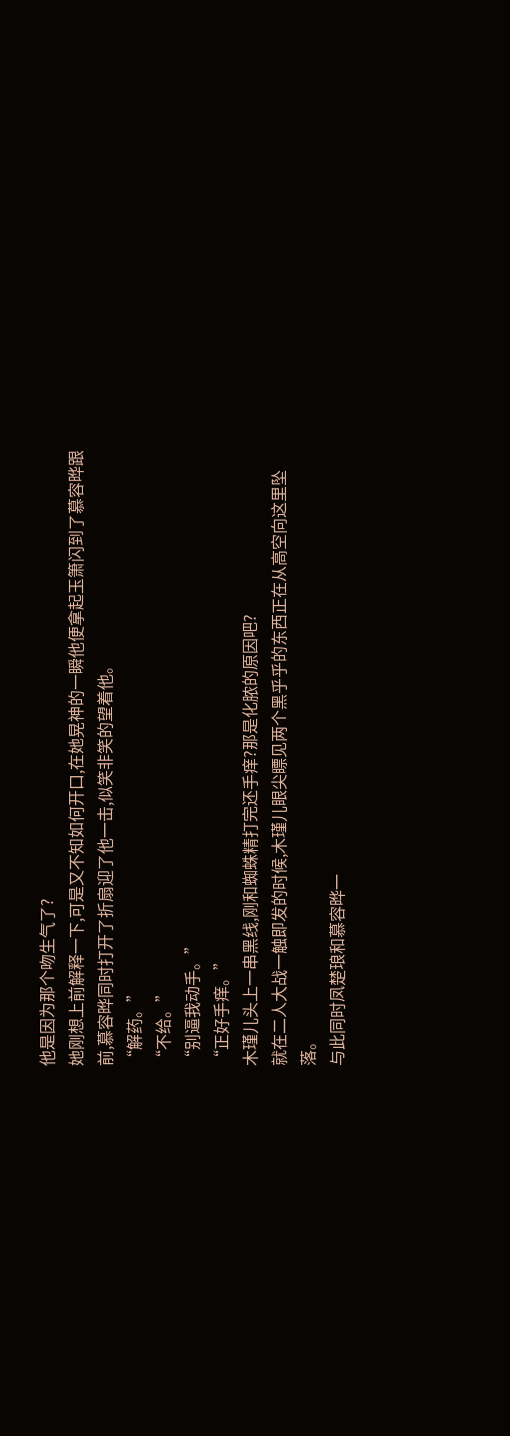他是因为那个吻生气了?
她刚想上前解释一下,可是又不知如何开口,在她晃神的一瞬他便拿起玉箫闪到了慕容晔跟前,慕容晔同时打开了折扇迎了他一击,似笑非笑的望着他。
“解药。”
“不给。”
“别逼我动手。”
“正好手痒。”
木瑾儿头上一串黑线,刚和蜘蛛精打完还手痒?那是化脓的原因吧?
就在二人大战一触即发的时候,木瑾儿眼尖瞟见两个黑乎乎的东西正在从高空向这里坠落。
与此同时凤楚琅和慕容晔一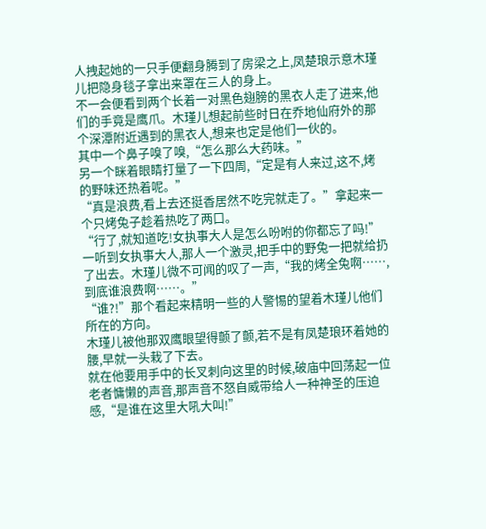人拽起她的一只手便翻身腾到了房梁之上,凤楚琅示意木瑾儿把隐身毯子拿出来罩在三人的身上。
不一会便看到两个长着一对黑色翅膀的黑衣人走了进来,他们的手竟是鹰爪。木瑾儿想起前些时日在乔地仙府外的那个深潭附近遇到的黑衣人,想来也定是他们一伙的。
其中一个鼻子嗅了嗅,“怎么那么大药味。”
另一个眯着眼睛打量了一下四周,“定是有人来过,这不,烤的野味还热着呢。”
“真是浪费,看上去还挺香居然不吃完就走了。”拿起来一个只烤兔子趁着热吃了两口。
“行了,就知道吃!女执事大人是怎么吩咐的你都忘了吗!”
一听到女执事大人,那人一个激灵,把手中的野兔一把就给扔了出去。木瑾儿微不可闻的叹了一声,“我的烤全兔啊……,到底谁浪费啊……。”
“谁?!”那个看起来精明一些的人警惕的望着木瑾儿他们所在的方向。
木瑾儿被他那双鹰眼望得颤了颤,若不是有凤楚琅环着她的腰,早就一头栽了下去。
就在他要用手中的长叉刺向这里的时候,破庙中回荡起一位老者慵懒的声音,那声音不怒自威带给人一种神圣的压迫感,“是谁在这里大吼大叫!”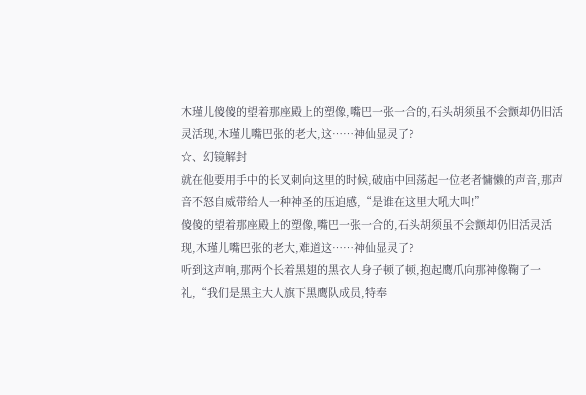木瑾儿傻傻的望着那座殿上的塑像,嘴巴一张一合的,石头胡须虽不会颤却仍旧活灵活现,木瑾儿嘴巴张的老大,这……神仙显灵了?
☆、幻镜解封
就在他要用手中的长叉刺向这里的时候,破庙中回荡起一位老者慵懒的声音,那声音不怒自威带给人一种神圣的压迫感,“是谁在这里大吼大叫!”
傻傻的望着那座殿上的塑像,嘴巴一张一合的,石头胡须虽不会颤却仍旧活灵活现,木瑾儿嘴巴张的老大,难道这……神仙显灵了?
听到这声响,那两个长着黑翅的黑衣人身子顿了顿,抱起鹰爪向那神像鞠了一礼,“我们是黑主大人旗下黑鹰队成员,特奉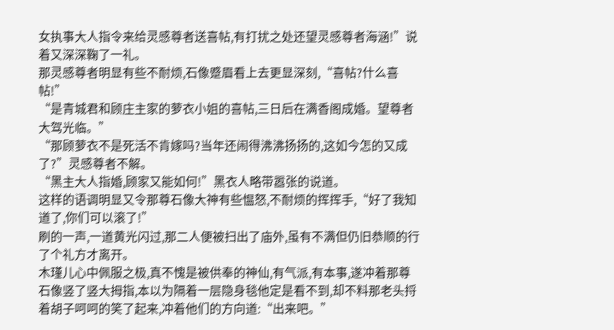女执事大人指令来给灵感尊者送喜帖,有打扰之处还望灵感尊者海涵!”说着又深深鞠了一礼。
那灵感尊者明显有些不耐烦,石像蹙眉看上去更显深刻,“喜帖?什么喜帖!”
“是青城君和顾庄主家的萝衣小姐的喜帖,三日后在满香阁成婚。望尊者大驾光临。”
“那顾萝衣不是死活不肯嫁吗?当年还闹得沸沸扬扬的,这如今怎的又成了?”灵感尊者不解。
“黑主大人指婚,顾家又能如何!”黑衣人略带嚣张的说道。
这样的语调明显又令那尊石像大神有些愠怒,不耐烦的挥挥手,“好了我知道了,你们可以滚了!”
刷的一声,一道黄光闪过,那二人便被扫出了庙外,虽有不满但仍旧恭顺的行了个礼方才离开。
木瑾儿心中佩服之极,真不愧是被供奉的神仙,有气派,有本事,遂冲着那尊石像竖了竖大拇指,本以为隔着一层隐身毯他定是看不到,却不料那老头捋着胡子呵呵的笑了起来,冲着他们的方向道:“出来吧。”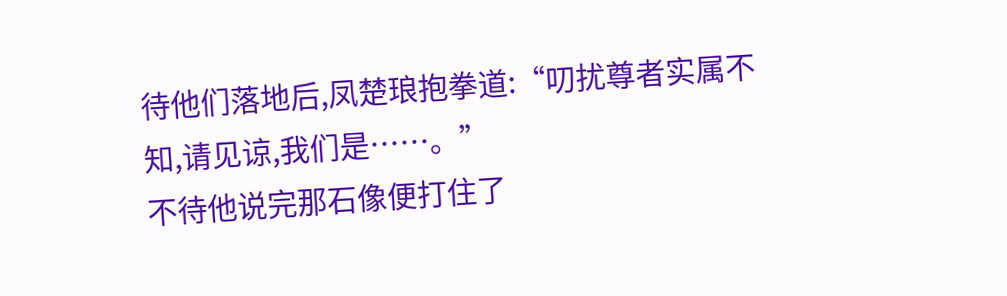待他们落地后,凤楚琅抱拳道:“叨扰尊者实属不知,请见谅,我们是……。”
不待他说完那石像便打住了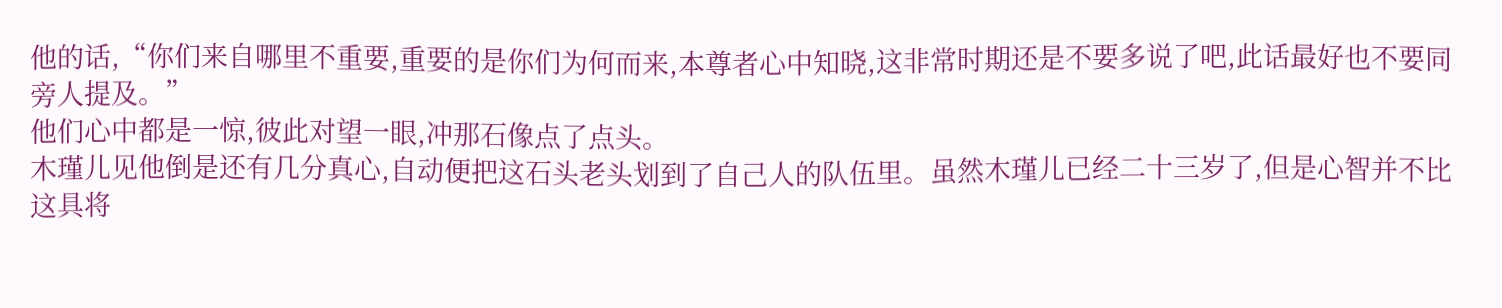他的话,“你们来自哪里不重要,重要的是你们为何而来,本尊者心中知晓,这非常时期还是不要多说了吧,此话最好也不要同旁人提及。”
他们心中都是一惊,彼此对望一眼,冲那石像点了点头。
木瑾儿见他倒是还有几分真心,自动便把这石头老头划到了自己人的队伍里。虽然木瑾儿已经二十三岁了,但是心智并不比这具将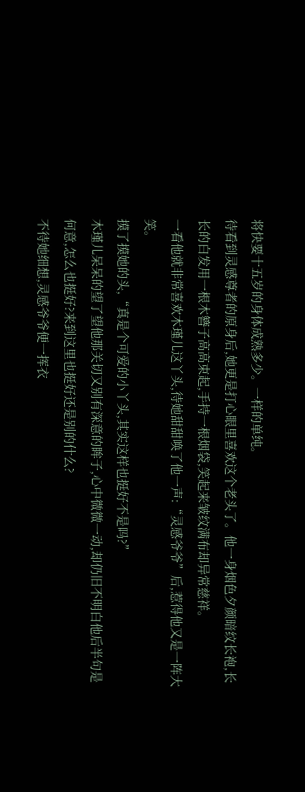将快要十五岁的身体成熟多少。一样的单纯。
待看到灵感尊者的原身后,她更是打心眼里喜欢这个老头了。他一身烟色夕颜暗纹长袍,长长的白发用一根木簪子高高束起,手持一根烟袋,笑起来皱纹满布却异常慈祥。
一看他就非常喜欢木瑾儿这丫头,待她甜甜唤了他一声:“灵感爷爷”后,惹得他又是一阵大笑。
摸了摸她的头,“真是个可爱的小丫头,其实这样也挺好不是吗?”
木瑾儿呆呆的望了望他那关切又别有深意的眸子,心中微微一动,却仍旧不明白他后半句是何意,怎么也挺好?来到这里也挺好还是别的什么?
不待她细想,灵感爷爷便一挥衣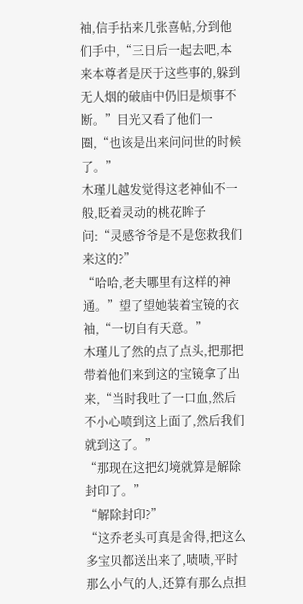袖,信手拈来几张喜帖,分到他们手中,“三日后一起去吧,本来本尊者是厌于这些事的,躲到无人烟的破庙中仍旧是烦事不断。”目光又看了他们一圈,“也该是出来问问世的时候了。”
木瑾儿越发觉得这老神仙不一般,眨着灵动的桃花眸子问:“灵感爷爷是不是您救我们来这的?”
“哈哈,老夫哪里有这样的神通。”望了望她装着宝镜的衣袖,“一切自有天意。”
木瑾儿了然的点了点头,把那把带着他们来到这的宝镜拿了出来,“当时我吐了一口血,然后不小心喷到这上面了,然后我们就到这了。”
“那现在这把幻境就算是解除封印了。”
“解除封印?”
“这乔老头可真是舍得,把这么多宝贝都送出来了,啧啧,平时那么小气的人,还算有那么点担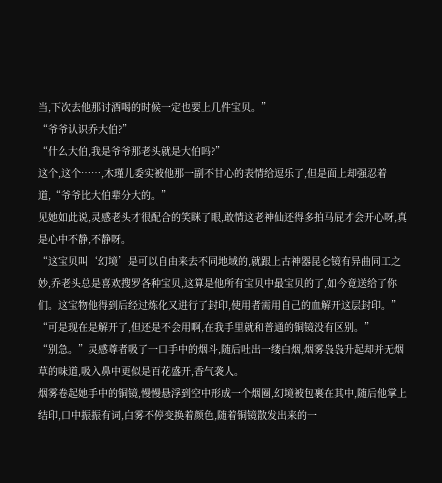当,下次去他那讨酒喝的时候一定也要上几件宝贝。”
“爷爷认识乔大伯?”
“什么大伯,我是爷爷那老头就是大伯吗?”
这个,这个……,木瑾儿委实被他那一副不甘心的表情给逗乐了,但是面上却强忍着道,“爷爷比大伯辈分大的。”
见她如此说,灵感老头才很配合的笑眯了眼,敢情这老神仙还得多拍马屁才会开心呀,真是心中不静,不静呀。
“这宝贝叫‘幻境’是可以自由来去不同地域的,就跟上古神器昆仑镜有异曲同工之妙,乔老头总是喜欢搜罗各种宝贝,这算是他所有宝贝中最宝贝的了,如今竟送给了你们。这宝物他得到后经过炼化又进行了封印,使用者需用自己的血解开这层封印。”
“可是现在是解开了,但还是不会用啊,在我手里就和普通的铜镜没有区别。”
“别急。”灵感尊者吸了一口手中的烟斗,随后吐出一缕白烟,烟雾袅袅升起却并无烟草的味道,吸入鼻中更似是百花盛开,香气袭人。
烟雾卷起她手中的铜镜,慢慢悬浮到空中形成一个烟圈,幻境被包裹在其中,随后他掌上结印,口中振振有词,白雾不停变换着颜色,随着铜镜散发出来的一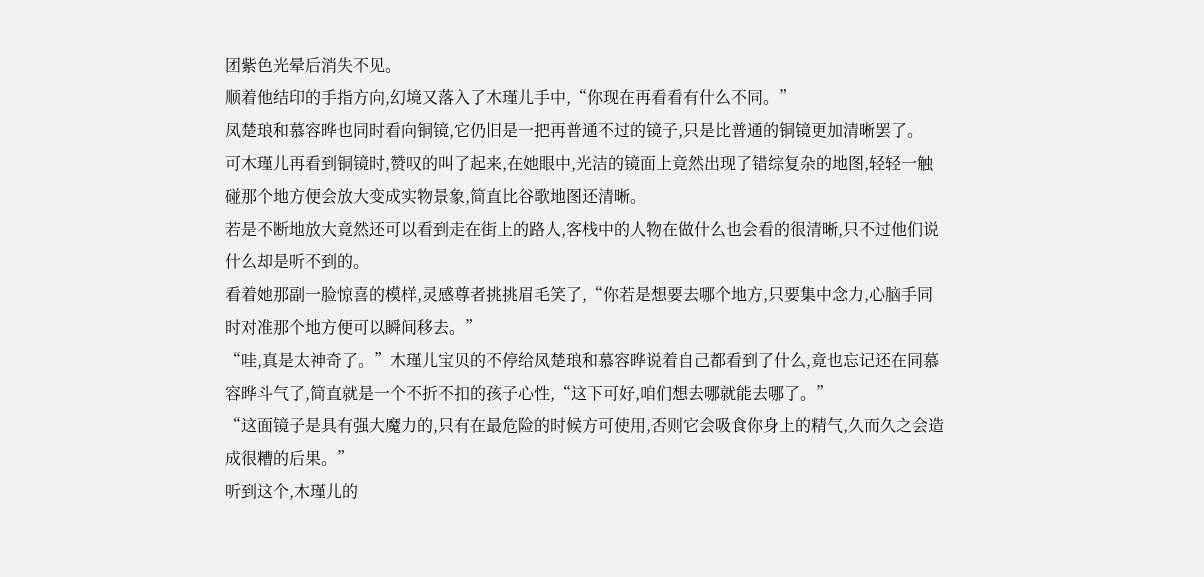团紫色光晕后消失不见。
顺着他结印的手指方向,幻境又落入了木瑾儿手中,“你现在再看看有什么不同。”
凤楚琅和慕容晔也同时看向铜镜,它仍旧是一把再普通不过的镜子,只是比普通的铜镜更加清晰罢了。
可木瑾儿再看到铜镜时,赞叹的叫了起来,在她眼中,光洁的镜面上竟然出现了错综复杂的地图,轻轻一触碰那个地方便会放大变成实物景象,简直比谷歌地图还清晰。
若是不断地放大竟然还可以看到走在街上的路人,客栈中的人物在做什么也会看的很清晰,只不过他们说什么却是听不到的。
看着她那副一脸惊喜的模样,灵感尊者挑挑眉毛笑了,“你若是想要去哪个地方,只要集中念力,心脑手同时对准那个地方便可以瞬间移去。”
“哇,真是太神奇了。”木瑾儿宝贝的不停给凤楚琅和慕容晔说着自己都看到了什么,竟也忘记还在同慕容晔斗气了,简直就是一个不折不扣的孩子心性,“这下可好,咱们想去哪就能去哪了。”
“这面镜子是具有强大魔力的,只有在最危险的时候方可使用,否则它会吸食你身上的精气,久而久之会造成很糟的后果。”
听到这个,木瑾儿的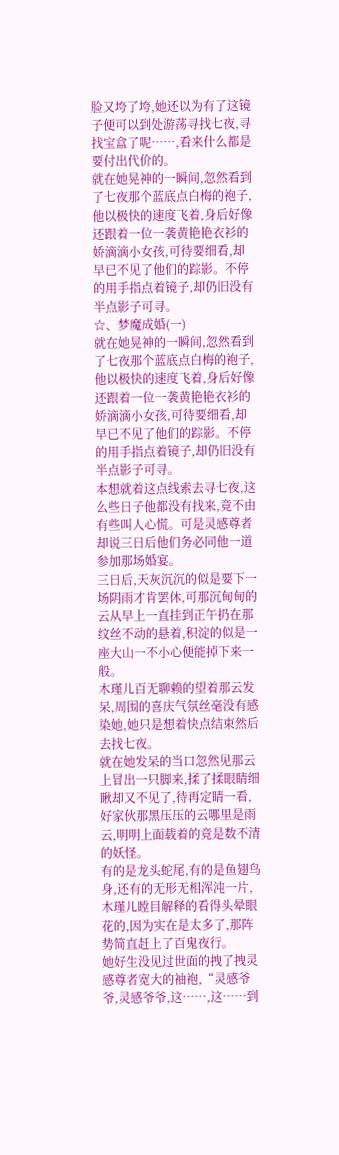脸又垮了垮,她还以为有了这镜子便可以到处游荡寻找七夜,寻找宝盒了呢……,看来什么都是要付出代价的。
就在她晃神的一瞬间,忽然看到了七夜那个蓝底点白梅的袍子,他以极快的速度飞着,身后好像还跟着一位一袭黄艳艳衣衫的娇滴滴小女孩,可待要细看,却早已不见了他们的踪影。不停的用手指点着镜子,却仍旧没有半点影子可寻。
☆、梦魔成婚(一)
就在她晃神的一瞬间,忽然看到了七夜那个蓝底点白梅的袍子,他以极快的速度飞着,身后好像还跟着一位一袭黄艳艳衣衫的娇滴滴小女孩,可待要细看,却早已不见了他们的踪影。不停的用手指点着镜子,却仍旧没有半点影子可寻。
本想就着这点线索去寻七夜,这么些日子他都没有找来,竟不由有些叫人心慌。可是灵感尊者却说三日后他们务必同他一道参加那场婚宴。
三日后,天灰沉沉的似是要下一场阴雨才肯罢休,可那沉甸甸的云从早上一直挂到正午扔在那纹丝不动的悬着,积淀的似是一座大山一不小心便能掉下来一般。
木瑾儿百无聊赖的望着那云发呆,周围的喜庆气氛丝毫没有感染她,她只是想着快点结束然后去找七夜。
就在她发呆的当口忽然见那云上冒出一只脚来,揉了揉眼睛细瞅却又不见了,待再定睛一看,好家伙那黑压压的云哪里是雨云,明明上面载着的竟是数不清的妖怪。
有的是龙头蛇尾,有的是鱼翅鸟身,还有的无形无相浑沌一片,木瑾儿瞠目解释的看得头晕眼花的,因为实在是太多了,那阵势简直赶上了百鬼夜行。
她好生没见过世面的拽了拽灵感尊者宽大的袖袍,“灵感爷爷,灵感爷爷,这……,这……到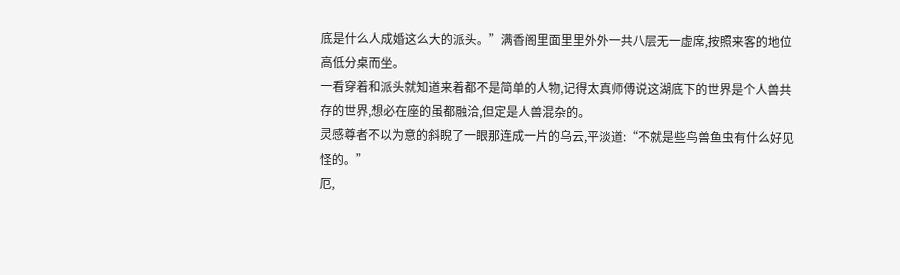底是什么人成婚这么大的派头。”满香阁里面里里外外一共八层无一虚席,按照来客的地位高低分桌而坐。
一看穿着和派头就知道来着都不是简单的人物,记得太真师傅说这湖底下的世界是个人兽共存的世界,想必在座的虽都融洽,但定是人兽混杂的。
灵感尊者不以为意的斜睨了一眼那连成一片的乌云,平淡道:“不就是些鸟兽鱼虫有什么好见怪的。”
厄,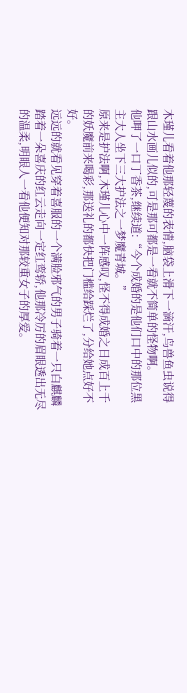木瑾儿看着他那轻蔑的表情,脑袋上滑下一滴汗,鸟兽鱼虫说得跟山水画儿似的,可是那可都是一看就不简单的怪物啊。
他呷了一口丁香茶,继续道:“今个成婚的是他们口中的那位黑主大人坐下三大护法之一梦魔青城。”
原来是护法啊,木瑾儿心中一阵感叹,怪不得成婚之日成百上千的妖魔前来喝彩,那送礼的都快把门槛给踩烂了,分给她点好不好。
远远的就看见穿着喜服的一个满脸邪气的男子骑着一只白麒麟踏着一朵喜庆的红云走向一定红鸾轿,他那冷厉的眉眼透出无尽的温柔,明眼人一看他便知对那较重女子的厚爱。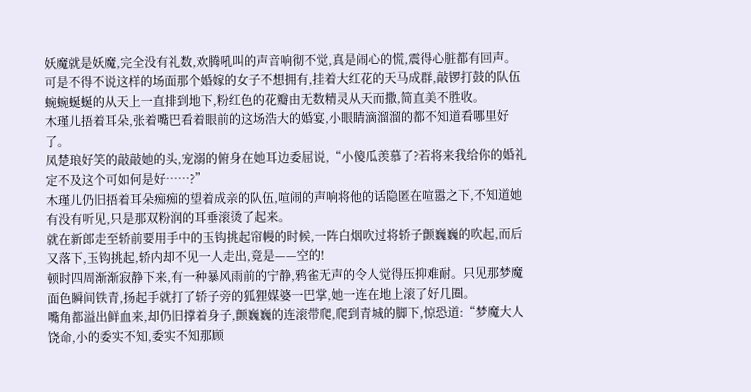妖魔就是妖魔,完全没有礼数,欢腾吼叫的声音响彻不觉,真是闹心的慌,震得心脏都有回声。
可是不得不说这样的场面那个婚嫁的女子不想拥有,挂着大红花的天马成群,敲锣打鼓的队伍蜿蜿蜒蜒的从天上一直排到地下,粉红色的花瓣由无数精灵从天而撒,简直美不胜收。
木瑾儿捂着耳朵,张着嘴巴看着眼前的这场浩大的婚宴,小眼睛滴溜溜的都不知道看哪里好了。
凤楚琅好笑的敲敲她的头,宠溺的俯身在她耳边委屈说,“小傻瓜羡慕了?若将来我给你的婚礼定不及这个可如何是好……?”
木瑾儿仍旧捂着耳朵痴痴的望着成亲的队伍,喧闹的声响将他的话隐匿在喧嚣之下,不知道她有没有听见,只是那双粉润的耳垂滚烫了起来。
就在新郎走至轿前要用手中的玉钩挑起帘幔的时候,一阵白烟吹过将轿子颤巍巍的吹起,而后又落下,玉钩挑起,轿内却不见一人走出,竟是——空的!
顿时四周渐渐寂静下来,有一种暴风雨前的宁静,鸦雀无声的令人觉得压抑难耐。只见那梦魔面色瞬间铁青,扬起手就打了轿子旁的狐狸媒婆一巴掌,她一连在地上滚了好几圈。
嘴角都溢出鲜血来,却仍旧撑着身子,颤巍巍的连滚带爬,爬到青城的脚下,惊恐道:“梦魔大人饶命,小的委实不知,委实不知那顾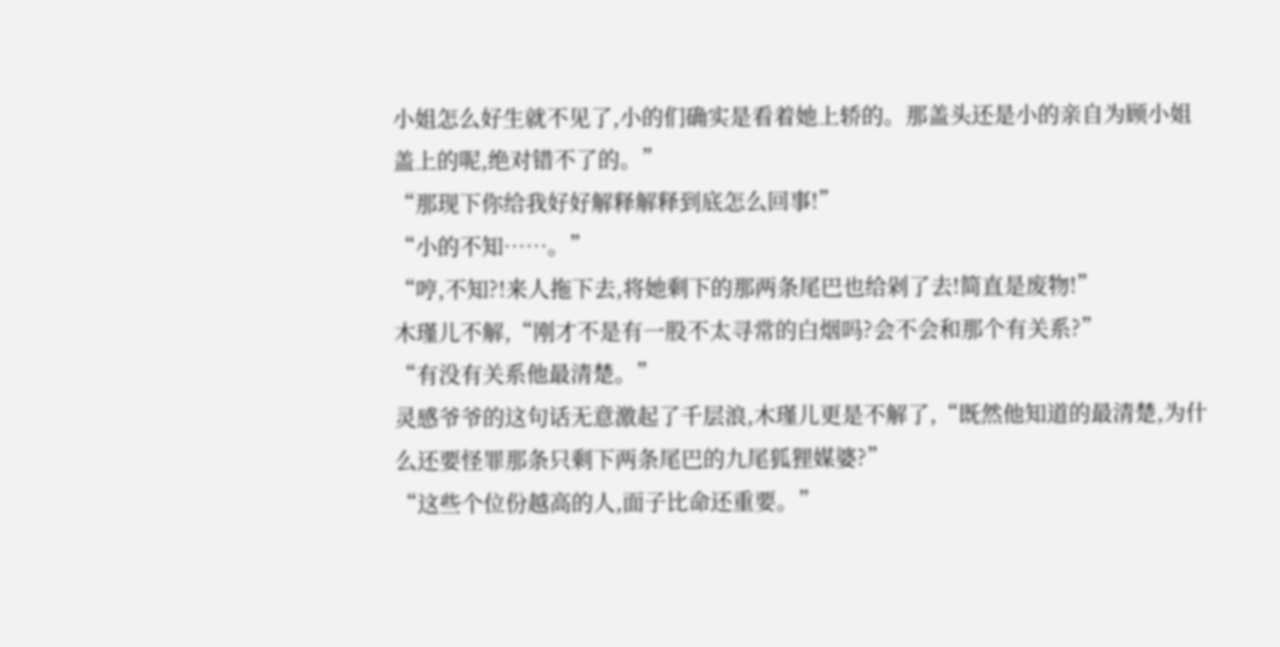小姐怎么好生就不见了,小的们确实是看着她上轿的。那盖头还是小的亲自为顾小姐盖上的呢,绝对错不了的。”
“那现下你给我好好解释解释到底怎么回事!”
“小的不知……。”
“哼,不知?!来人拖下去,将她剩下的那两条尾巴也给剁了去!简直是废物!”
木瑾儿不解,“刚才不是有一股不太寻常的白烟吗?会不会和那个有关系?”
“有没有关系他最清楚。”
灵感爷爷的这句话无意激起了千层浪,木瑾儿更是不解了,“既然他知道的最清楚,为什么还要怪罪那条只剩下两条尾巴的九尾狐狸媒婆?”
“这些个位份越高的人,面子比命还重要。”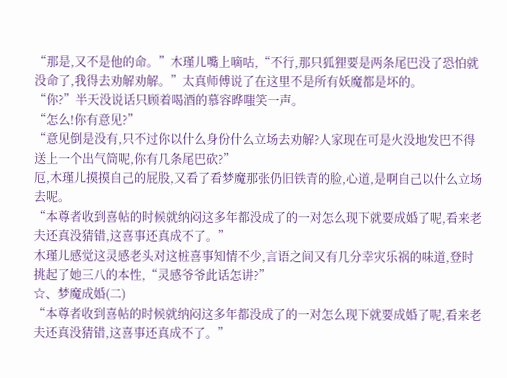“那是,又不是他的命。”木瑾儿嘴上嘀咕,“不行,那只狐狸要是两条尾巴没了恐怕就没命了,我得去劝解劝解。”太真师傅说了在这里不是所有妖魔都是坏的。
“你?”半天没说话只顾着喝酒的慕容晔嗤笑一声。
“怎么!你有意见?”
“意见倒是没有,只不过你以什么身份什么立场去劝解?人家现在可是火没地发巴不得送上一个出气筒呢,你有几条尾巴砍?”
厄,木瑾儿摸摸自己的屁股,又看了看梦魔那张仍旧铁青的脸,心道,是啊自己以什么立场去呢。
“本尊者收到喜帖的时候就纳闷这多年都没成了的一对怎么现下就要成婚了呢,看来老夫还真没猜错,这喜事还真成不了。”
木瑾儿感觉这灵感老头对这桩喜事知情不少,言语之间又有几分幸灾乐祸的味道,登时挑起了她三八的本性,“灵感爷爷此话怎讲?”
☆、梦魔成婚(二)
“本尊者收到喜帖的时候就纳闷这多年都没成了的一对怎么现下就要成婚了呢,看来老夫还真没猜错,这喜事还真成不了。”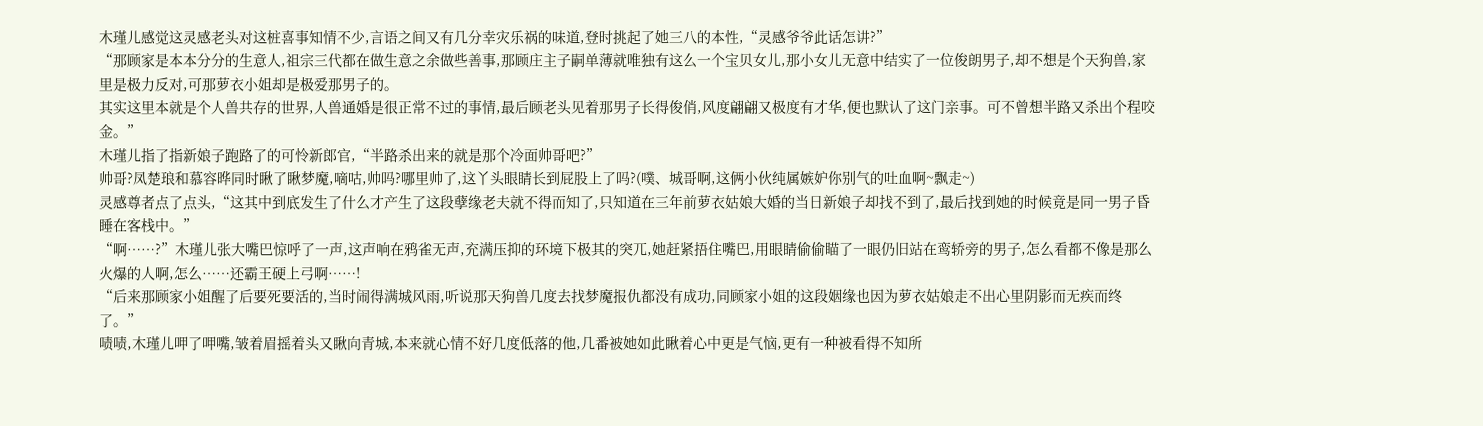木瑾儿感觉这灵感老头对这桩喜事知情不少,言语之间又有几分幸灾乐祸的味道,登时挑起了她三八的本性,“灵感爷爷此话怎讲?”
“那顾家是本本分分的生意人,祖宗三代都在做生意之余做些善事,那顾庄主子嗣单薄就唯独有这么一个宝贝女儿,那小女儿无意中结实了一位俊朗男子,却不想是个天狗兽,家里是极力反对,可那萝衣小姐却是极爱那男子的。
其实这里本就是个人兽共存的世界,人兽通婚是很正常不过的事情,最后顾老头见着那男子长得俊俏,风度翩翩又极度有才华,便也默认了这门亲事。可不曾想半路又杀出个程咬金。”
木瑾儿指了指新娘子跑路了的可怜新郎官,“半路杀出来的就是那个冷面帅哥吧?”
帅哥?凤楚琅和慕容晔同时瞅了瞅梦魔,嘀咕,帅吗?哪里帅了,这丫头眼睛长到屁股上了吗?(噗、城哥啊,这俩小伙纯属嫉妒你别气的吐血啊~飘走~)
灵感尊者点了点头,“这其中到底发生了什么才产生了这段孽缘老夫就不得而知了,只知道在三年前萝衣姑娘大婚的当日新娘子却找不到了,最后找到她的时候竟是同一男子昏睡在客栈中。”
“啊……?”木瑾儿张大嘴巴惊呼了一声,这声响在鸦雀无声,充满压抑的环境下极其的突兀,她赶紧捂住嘴巴,用眼睛偷偷瞄了一眼仍旧站在鸾轿旁的男子,怎么看都不像是那么火爆的人啊,怎么……还霸王硬上弓啊……!
“后来那顾家小姐醒了后要死要活的,当时闹得满城风雨,听说那天狗兽几度去找梦魔报仇都没有成功,同顾家小姐的这段姻缘也因为萝衣姑娘走不出心里阴影而无疾而终了。”
啧啧,木瑾儿呷了呷嘴,皱着眉摇着头又瞅向青城,本来就心情不好几度低落的他,几番被她如此瞅着心中更是气恼,更有一种被看得不知所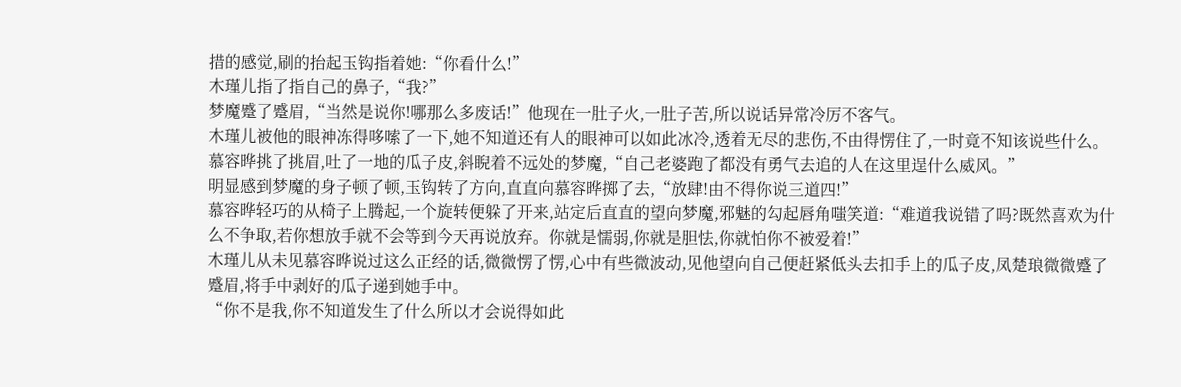措的感觉,刷的抬起玉钩指着她:“你看什么!”
木瑾儿指了指自己的鼻子,“我?”
梦魔蹙了蹙眉,“当然是说你!哪那么多废话!”他现在一肚子火,一肚子苦,所以说话异常冷厉不客气。
木瑾儿被他的眼神冻得哆嗦了一下,她不知道还有人的眼神可以如此冰冷,透着无尽的悲伤,不由得愣住了,一时竟不知该说些什么。
慕容晔挑了挑眉,吐了一地的瓜子皮,斜睨着不远处的梦魔,“自己老婆跑了都没有勇气去追的人在这里逞什么威风。”
明显感到梦魔的身子顿了顿,玉钩转了方向,直直向慕容晔掷了去,“放肆!由不得你说三道四!”
慕容晔轻巧的从椅子上腾起,一个旋转便躲了开来,站定后直直的望向梦魔,邪魅的勾起唇角嗤笑道:“难道我说错了吗?既然喜欢为什么不争取,若你想放手就不会等到今天再说放弃。你就是懦弱,你就是胆怯,你就怕你不被爱着!”
木瑾儿从未见慕容晔说过这么正经的话,微微愣了愣,心中有些微波动,见他望向自己便赶紧低头去扣手上的瓜子皮,凤楚琅微微蹙了蹙眉,将手中剥好的瓜子递到她手中。
“你不是我,你不知道发生了什么所以才会说得如此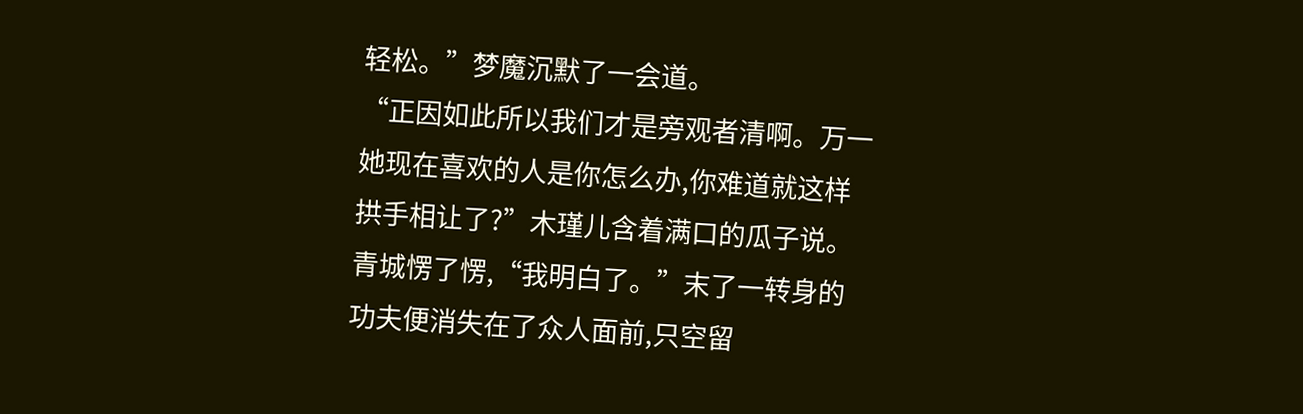轻松。”梦魔沉默了一会道。
“正因如此所以我们才是旁观者清啊。万一她现在喜欢的人是你怎么办,你难道就这样拱手相让了?”木瑾儿含着满口的瓜子说。
青城愣了愣,“我明白了。”末了一转身的功夫便消失在了众人面前,只空留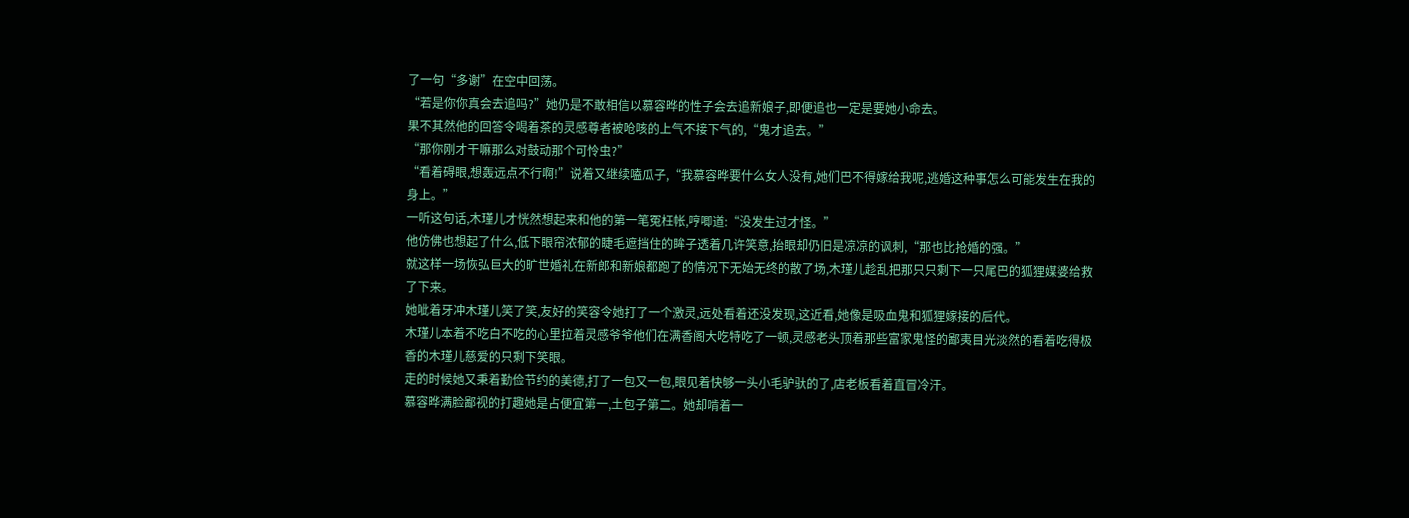了一句“多谢”在空中回荡。
“若是你你真会去追吗?”她仍是不敢相信以慕容晔的性子会去追新娘子,即便追也一定是要她小命去。
果不其然他的回答令喝着茶的灵感尊者被呛咳的上气不接下气的,“鬼才追去。”
“那你刚才干嘛那么对鼓动那个可怜虫?”
“看着碍眼,想轰远点不行啊!”说着又继续嗑瓜子,“我慕容晔要什么女人没有,她们巴不得嫁给我呢,逃婚这种事怎么可能发生在我的身上。”
一听这句话,木瑾儿才恍然想起来和他的第一笔冤枉帐,哼唧道:“没发生过才怪。”
他仿佛也想起了什么,低下眼帘浓郁的睫毛遮挡住的眸子透着几许笑意,抬眼却仍旧是凉凉的讽刺,“那也比抢婚的强。”
就这样一场恢弘巨大的旷世婚礼在新郎和新娘都跑了的情况下无始无终的散了场,木瑾儿趁乱把那只只剩下一只尾巴的狐狸媒婆给救了下来。
她呲着牙冲木瑾儿笑了笑,友好的笑容令她打了一个激灵,远处看着还没发现,这近看,她像是吸血鬼和狐狸嫁接的后代。
木瑾儿本着不吃白不吃的心里拉着灵感爷爷他们在满香阁大吃特吃了一顿,灵感老头顶着那些富家鬼怪的鄙夷目光淡然的看着吃得极香的木瑾儿慈爱的只剩下笑眼。
走的时候她又秉着勤俭节约的美德,打了一包又一包,眼见着快够一头小毛驴驮的了,店老板看着直冒冷汗。
慕容晔满脸鄙视的打趣她是占便宜第一,土包子第二。她却啃着一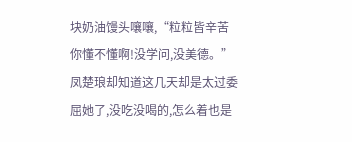块奶油馒头嚷嚷,“粒粒皆辛苦你懂不懂啊!没学问,没美德。”
凤楚琅却知道这几天却是太过委屈她了,没吃没喝的,怎么着也是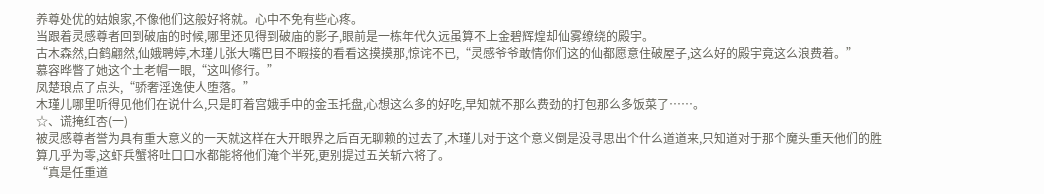养尊处优的姑娘家,不像他们这般好将就。心中不免有些心疼。
当跟着灵感尊者回到破庙的时候,哪里还见得到破庙的影子,眼前是一栋年代久远虽算不上金碧辉煌却仙雾缭绕的殿宇。
古木森然,白鹤翩然,仙娥聘婷,木瑾儿张大嘴巴目不暇接的看看这摸摸那,惊诧不已,“灵感爷爷敢情你们这的仙都愿意住破屋子,这么好的殿宇竟这么浪费着。”
慕容晔瞥了她这个土老帽一眼,“这叫修行。”
凤楚琅点了点头,“骄奢淫逸使人堕落。”
木瑾儿哪里听得见他们在说什么,只是盯着宫娥手中的金玉托盘,心想这么多的好吃,早知就不那么费劲的打包那么多饭菜了……。
☆、谎掩红杏(一)
被灵感尊者誉为具有重大意义的一天就这样在大开眼界之后百无聊赖的过去了,木瑾儿对于这个意义倒是没寻思出个什么道道来,只知道对于那个魔头重天他们的胜算几乎为零,这虾兵蟹将吐口口水都能将他们淹个半死,更别提过五关斩六将了。
“真是任重道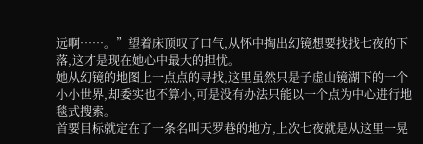远啊……。”望着床顶叹了口气,从怀中掏出幻镜想要找找七夜的下落,这才是现在她心中最大的担忧。
她从幻镜的地图上一点点的寻找,这里虽然只是子虚山镜湖下的一个小小世界,却委实也不算小,可是没有办法只能以一个点为中心进行地毯式搜索。
首要目标就定在了一条名叫天罗巷的地方,上次七夜就是从这里一晃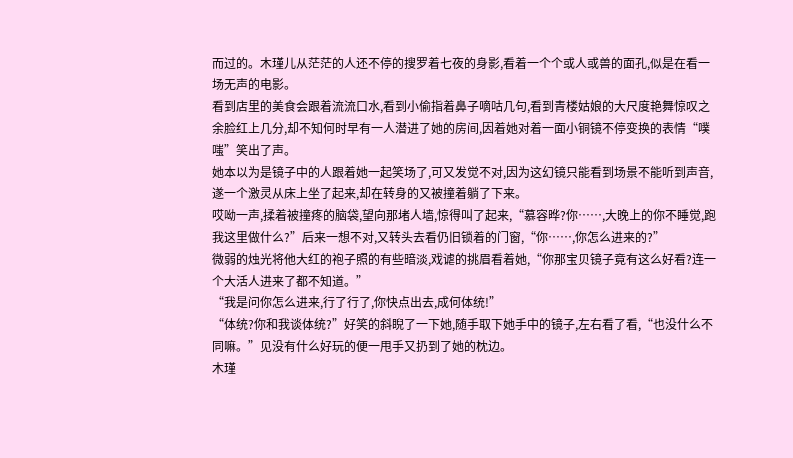而过的。木瑾儿从茫茫的人还不停的搜罗着七夜的身影,看着一个个或人或兽的面孔,似是在看一场无声的电影。
看到店里的美食会跟着流流口水,看到小偷指着鼻子嘀咕几句,看到青楼姑娘的大尺度艳舞惊叹之余脸红上几分,却不知何时早有一人潜进了她的房间,因着她对着一面小铜镜不停变换的表情“噗嗤”笑出了声。
她本以为是镜子中的人跟着她一起笑场了,可又发觉不对,因为这幻镜只能看到场景不能听到声音,遂一个激灵从床上坐了起来,却在转身的又被撞着躺了下来。
哎呦一声,揉着被撞疼的脑袋,望向那堵人墙,惊得叫了起来,“慕容晔?你……,大晚上的你不睡觉,跑我这里做什么?”后来一想不对,又转头去看仍旧锁着的门窗,“你……,你怎么进来的?”
微弱的烛光将他大红的袍子照的有些暗淡,戏谑的挑眉看着她,“你那宝贝镜子竟有这么好看?连一个大活人进来了都不知道。”
“我是问你怎么进来,行了行了,你快点出去,成何体统!”
“体统?你和我谈体统?”好笑的斜睨了一下她,随手取下她手中的镜子,左右看了看,“也没什么不同嘛。”见没有什么好玩的便一甩手又扔到了她的枕边。
木瑾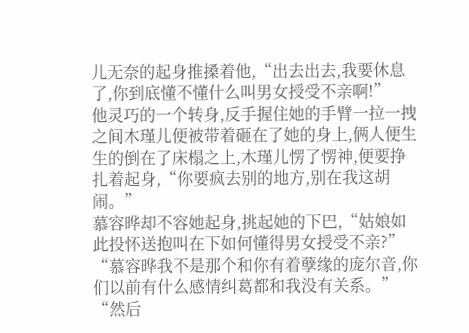儿无奈的起身推搡着他,“出去出去,我要休息了,你到底懂不懂什么叫男女授受不亲啊!”
他灵巧的一个转身,反手握住她的手臂一拉一拽之间木瑾儿便被带着砸在了她的身上,俩人便生生的倒在了床榻之上,木瑾儿愣了愣神,便要挣扎着起身,“你要疯去别的地方,别在我这胡闹。”
慕容晔却不容她起身,挑起她的下巴,“姑娘如此投怀送抱叫在下如何懂得男女授受不亲?”
“慕容晔我不是那个和你有着孽缘的庞尔音,你们以前有什么感情纠葛都和我没有关系。”
“然后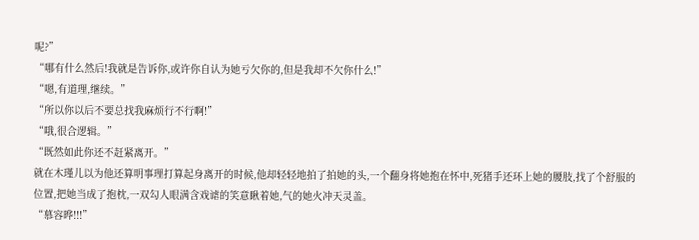呢?”
“哪有什么然后!我就是告诉你,或许你自认为她亏欠你的,但是我却不欠你什么!”
“嗯,有道理,继续。”
“所以你以后不要总找我麻烦行不行啊!”
“哦,很合逻辑。”
“既然如此你还不赶紧离开。”
就在木瑾儿以为他还算明事理打算起身离开的时候,他却轻轻地拍了拍她的头,一个翻身将她抱在怀中,死猪手还环上她的腰肢,找了个舒服的位置,把她当成了抱枕,一双勾人眼满含戏谑的笑意瞅着她,气的她火冲天灵盖。
“慕容晔!!!”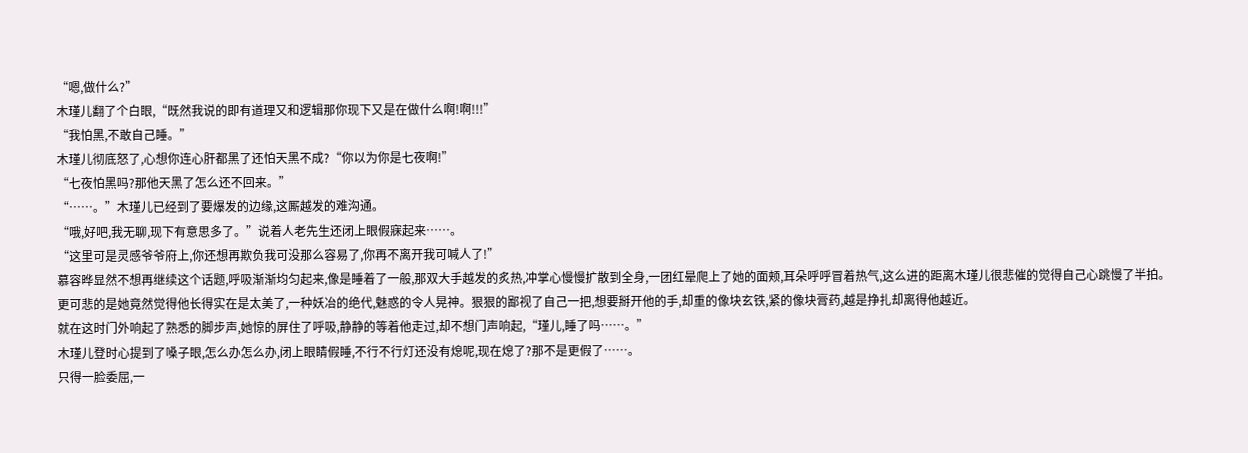“嗯,做什么?”
木瑾儿翻了个白眼,“既然我说的即有道理又和逻辑那你现下又是在做什么啊!啊!!!”
“我怕黑,不敢自己睡。”
木瑾儿彻底怒了,心想你连心肝都黑了还怕天黑不成?“你以为你是七夜啊!”
“七夜怕黑吗?那他天黑了怎么还不回来。”
“……。”木瑾儿已经到了要爆发的边缘,这厮越发的难沟通。
“哦,好吧,我无聊,现下有意思多了。”说着人老先生还闭上眼假寐起来……。
“这里可是灵感爷爷府上,你还想再欺负我可没那么容易了,你再不离开我可喊人了!”
慕容晔显然不想再继续这个话题,呼吸渐渐均匀起来,像是睡着了一般,那双大手越发的炙热,冲掌心慢慢扩散到全身,一团红晕爬上了她的面颊,耳朵呼呼冒着热气,这么进的距离木瑾儿很悲催的觉得自己心跳慢了半拍。
更可悲的是她竟然觉得他长得实在是太美了,一种妖冶的绝代,魅惑的令人晃神。狠狠的鄙视了自己一把,想要掰开他的手,却重的像块玄铁,紧的像块膏药,越是挣扎却离得他越近。
就在这时门外响起了熟悉的脚步声,她惊的屏住了呼吸,静静的等着他走过,却不想门声响起,“瑾儿,睡了吗……。”
木瑾儿登时心提到了嗓子眼,怎么办怎么办,闭上眼睛假睡,不行不行灯还没有熄呢,现在熄了?那不是更假了……。
只得一脸委屈,一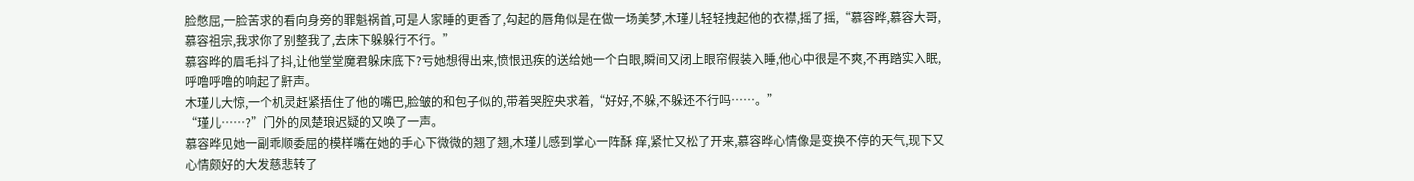脸憋屈,一脸苦求的看向身旁的罪魁祸首,可是人家睡的更香了,勾起的唇角似是在做一场美梦,木瑾儿轻轻拽起他的衣襟,摇了摇,“慕容晔,慕容大哥,慕容祖宗,我求你了别整我了,去床下躲躲行不行。”
慕容晔的眉毛抖了抖,让他堂堂魔君躲床底下?亏她想得出来,愤恨迅疾的送给她一个白眼,瞬间又闭上眼帘假装入睡,他心中很是不爽,不再踏实入眠,呼噜呼噜的响起了鼾声。
木瑾儿大惊,一个机灵赶紧捂住了他的嘴巴,脸皱的和包子似的,带着哭腔央求着,“好好,不躲,不躲还不行吗……。”
“瑾儿……?”门外的凤楚琅迟疑的又唤了一声。
慕容晔见她一副乖顺委屈的模样嘴在她的手心下微微的翘了翘,木瑾儿感到掌心一阵酥 痒,紧忙又松了开来,慕容晔心情像是变换不停的天气,现下又心情颇好的大发慈悲转了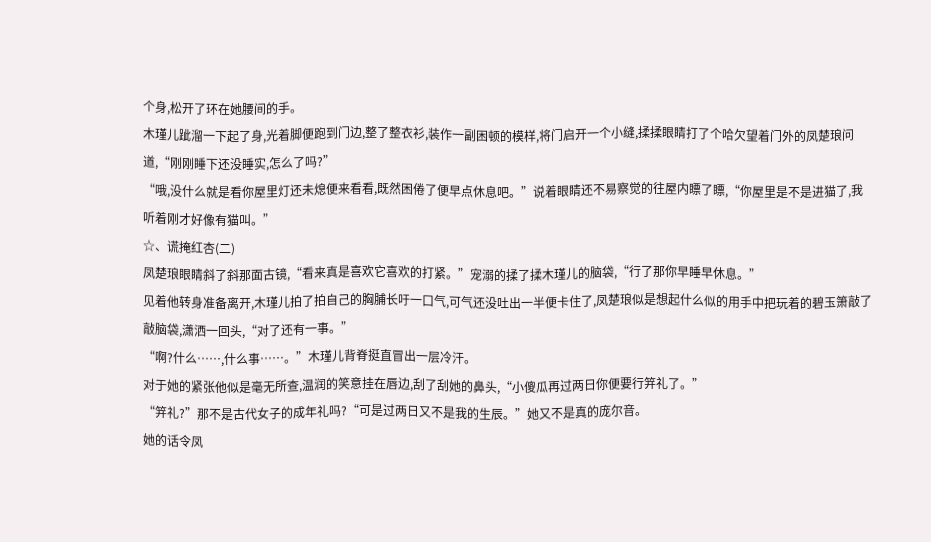个身,松开了环在她腰间的手。
木瑾儿跐溜一下起了身,光着脚便跑到门边,整了整衣衫,装作一副困顿的模样,将门启开一个小缝,揉揉眼睛打了个哈欠望着门外的凤楚琅问道,“刚刚睡下还没睡实,怎么了吗?”
“哦,没什么就是看你屋里灯还未熄便来看看,既然困倦了便早点休息吧。”说着眼睛还不易察觉的往屋内瞟了瞟,“你屋里是不是进猫了,我听着刚才好像有猫叫。”
☆、谎掩红杏(二)
凤楚琅眼睛斜了斜那面古镜,“看来真是喜欢它喜欢的打紧。”宠溺的揉了揉木瑾儿的脑袋,“行了那你早睡早休息。”
见着他转身准备离开,木瑾儿拍了拍自己的胸脯长吁一口气,可气还没吐出一半便卡住了,凤楚琅似是想起什么似的用手中把玩着的碧玉箫敲了敲脑袋,潇洒一回头,“对了还有一事。”
“啊?什么……,什么事……。”木瑾儿背脊挺直冒出一层冷汗。
对于她的紧张他似是毫无所查,温润的笑意挂在唇边,刮了刮她的鼻头,“小傻瓜再过两日你便要行笄礼了。”
“笄礼?”那不是古代女子的成年礼吗?“可是过两日又不是我的生辰。”她又不是真的庞尔音。
她的话令凤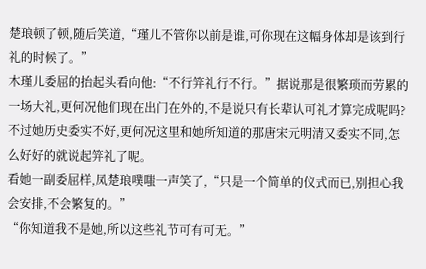楚琅顿了顿,随后笑道,“瑾儿不管你以前是谁,可你现在这幅身体却是该到行礼的时候了。”
木瑾儿委屈的抬起头看向他:“不行笄礼行不行。”据说那是很繁琐而劳累的一场大礼,更何况他们现在出门在外的,不是说只有长辈认可礼才算完成呢吗?不过她历史委实不好,更何况这里和她所知道的那唐宋元明清又委实不同,怎么好好的就说起笄礼了呢。
看她一副委屈样,凤楚琅噗嗤一声笑了,“只是一个简单的仪式而已,别担心我会安排,不会繁复的。”
“你知道我不是她,所以这些礼节可有可无。”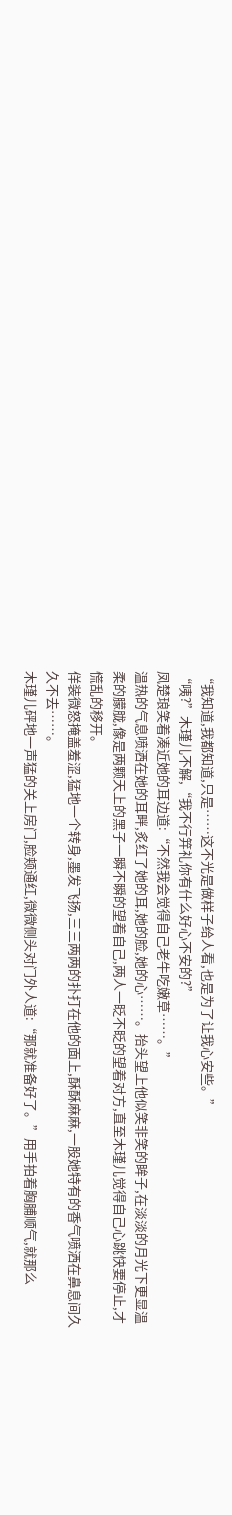“我知道,我都知道,只是……这不光是做样子给人看,也是为了让我心安些。”
“咦?”木瑾儿不解,“我不行笄礼你有什么好心不安的?”
凤楚琅笑着凑近她的耳边道:“不然我会觉得自己老牛吃嫩草……。”
温热的气息喷洒在她的耳畔,炙红了她的耳,她的脸,她的心……。抬头望上他似笑非笑的眸子,在淡淡的月光下更显温柔的朦胧,像是两颗天上的黑子一瞬不瞬的望着自己,两人一眨不眨的望着对方,直至木瑾儿觉得自己心跳快要停止,才慌乱的移开。
佯装微怒掩盖羞涩,猛地一个转身,墨发飞扬,三三两两的扑打在他的面上,酥酥麻麻,一股她特有的香气喷洒在鼻息间久久不去……。
木瑾儿砰地一声猛的关上房门,脸颊通红,微微侧头对门外人道:“那就准备好了。”用手拍着胸脯顺气,就那么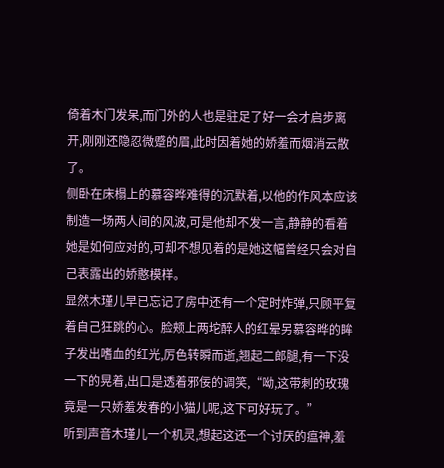倚着木门发呆,而门外的人也是驻足了好一会才启步离开,刚刚还隐忍微蹙的眉,此时因着她的娇羞而烟消云散了。
侧卧在床榻上的慕容晔难得的沉默着,以他的作风本应该制造一场两人间的风波,可是他却不发一言,静静的看着她是如何应对的,可却不想见着的是她这幅曾经只会对自己表露出的娇憨模样。
显然木瑾儿早已忘记了房中还有一个定时炸弹,只顾平复着自己狂跳的心。脸颊上两坨醉人的红晕另慕容晔的眸子发出嗜血的红光,厉色转瞬而逝,翘起二郎腿,有一下没一下的晃着,出口是透着邪佞的调笑,“呦,这带刺的玫瑰竟是一只娇羞发春的小猫儿呢,这下可好玩了。”
听到声音木瑾儿一个机灵,想起这还一个讨厌的瘟神,羞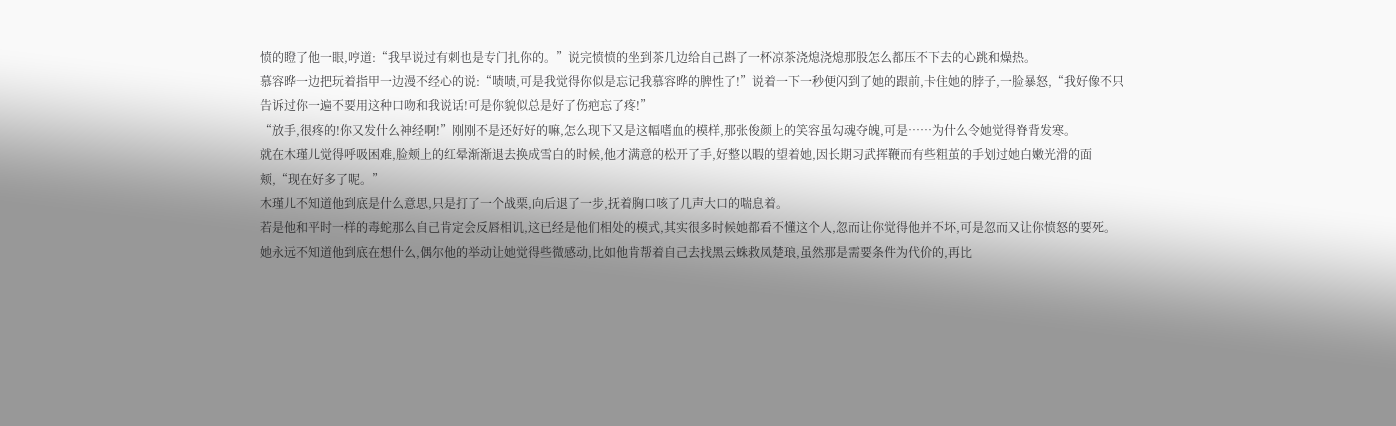愤的瞪了他一眼,哼道:“我早说过有刺也是专门扎你的。”说完愤愤的坐到茶几边给自己斟了一杯凉茶浇熄浇熄那股怎么都压不下去的心跳和燥热。
慕容晔一边把玩着指甲一边漫不经心的说:“啧啧,可是我觉得你似是忘记我慕容晔的脾性了!”说着一下一秒便闪到了她的跟前,卡住她的脖子,一脸暴怒,“我好像不只告诉过你一遍不要用这种口吻和我说话!可是你貌似总是好了伤疤忘了疼!”
“放手,很疼的!你又发什么神经啊!”刚刚不是还好好的嘛,怎么现下又是这幅嗜血的模样,那张俊颜上的笑容虽勾魂夺魄,可是……为什么令她觉得脊背发寒。
就在木瑾儿觉得呼吸困难,脸颊上的红晕渐渐退去换成雪白的时候,他才满意的松开了手,好整以暇的望着她,因长期习武挥鞭而有些粗茧的手划过她白嫩光滑的面颊,“现在好多了呢。”
木瑾儿不知道他到底是什么意思,只是打了一个战栗,向后退了一步,抚着胸口咳了几声大口的喘息着。
若是他和平时一样的毒蛇那么自己肯定会反唇相讥,这已经是他们相处的模式,其实很多时候她都看不懂这个人,忽而让你觉得他并不坏,可是忽而又让你愤怒的要死。
她永远不知道他到底在想什么,偶尔他的举动让她觉得些微感动,比如他肯帮着自己去找黑云蛛救凤楚琅,虽然那是需要条件为代价的,再比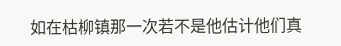如在枯柳镇那一次若不是他估计他们真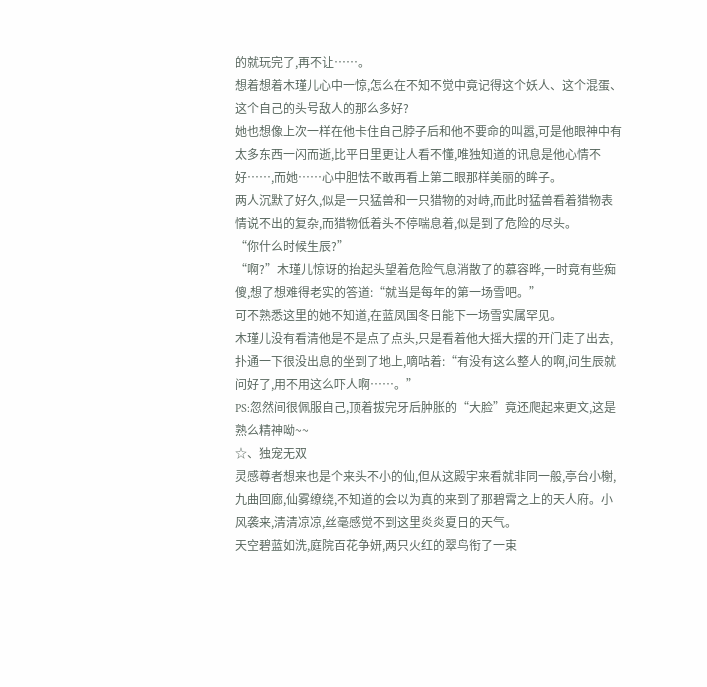的就玩完了,再不让……。
想着想着木瑾儿心中一惊,怎么在不知不觉中竟记得这个妖人、这个混蛋、这个自己的头号敌人的那么多好?
她也想像上次一样在他卡住自己脖子后和他不要命的叫嚣,可是他眼神中有太多东西一闪而逝,比平日里更让人看不懂,唯独知道的讯息是他心情不好……,而她……心中胆怯不敢再看上第二眼那样美丽的眸子。
两人沉默了好久,似是一只猛兽和一只猎物的对峙,而此时猛兽看着猎物表情说不出的复杂,而猎物低着头不停喘息着,似是到了危险的尽头。
“你什么时候生辰?”
“啊?”木瑾儿惊讶的抬起头望着危险气息消散了的慕容晔,一时竟有些痴傻,想了想难得老实的答道:“就当是每年的第一场雪吧。”
可不熟悉这里的她不知道,在蓝凤国冬日能下一场雪实属罕见。
木瑾儿没有看清他是不是点了点头,只是看着他大摇大摆的开门走了出去,扑通一下很没出息的坐到了地上,嘀咕着:“有没有这么整人的啊,问生辰就问好了,用不用这么吓人啊……。”
PS:忽然间很佩服自己,顶着拔完牙后肿胀的“大脸”竟还爬起来更文,这是熟么精神呦~~
☆、独宠无双
灵感尊者想来也是个来头不小的仙,但从这殿宇来看就非同一般,亭台小榭,九曲回廊,仙雾缭绕,不知道的会以为真的来到了那碧霄之上的天人府。小风袭来,清清凉凉,丝毫感觉不到这里炎炎夏日的天气。
天空碧蓝如洗,庭院百花争妍,两只火红的翠鸟衔了一束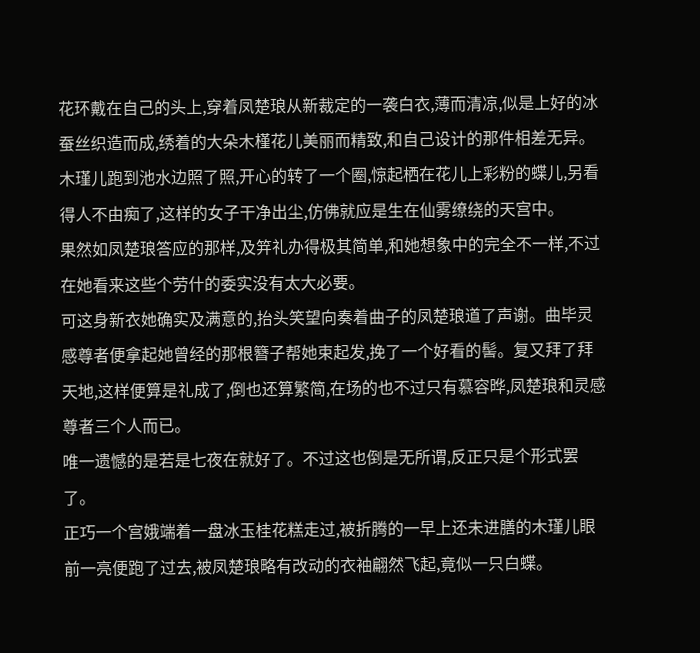花环戴在自己的头上,穿着凤楚琅从新裁定的一袭白衣,薄而清凉,似是上好的冰蚕丝织造而成,绣着的大朵木槿花儿美丽而精致,和自己设计的那件相差无异。
木瑾儿跑到池水边照了照,开心的转了一个圈,惊起栖在花儿上彩粉的蝶儿,另看得人不由痴了,这样的女子干净出尘,仿佛就应是生在仙雾缭绕的天宫中。
果然如凤楚琅答应的那样,及笄礼办得极其简单,和她想象中的完全不一样,不过在她看来这些个劳什的委实没有太大必要。
可这身新衣她确实及满意的,抬头笑望向奏着曲子的凤楚琅道了声谢。曲毕灵感尊者便拿起她曾经的那根簪子帮她束起发,挽了一个好看的髻。复又拜了拜天地,这样便算是礼成了,倒也还算繁简,在场的也不过只有慕容晔,凤楚琅和灵感尊者三个人而已。
唯一遗憾的是若是七夜在就好了。不过这也倒是无所谓,反正只是个形式罢了。
正巧一个宫娥端着一盘冰玉桂花糕走过,被折腾的一早上还未进膳的木瑾儿眼前一亮便跑了过去,被凤楚琅略有改动的衣袖翩然飞起,竟似一只白蝶。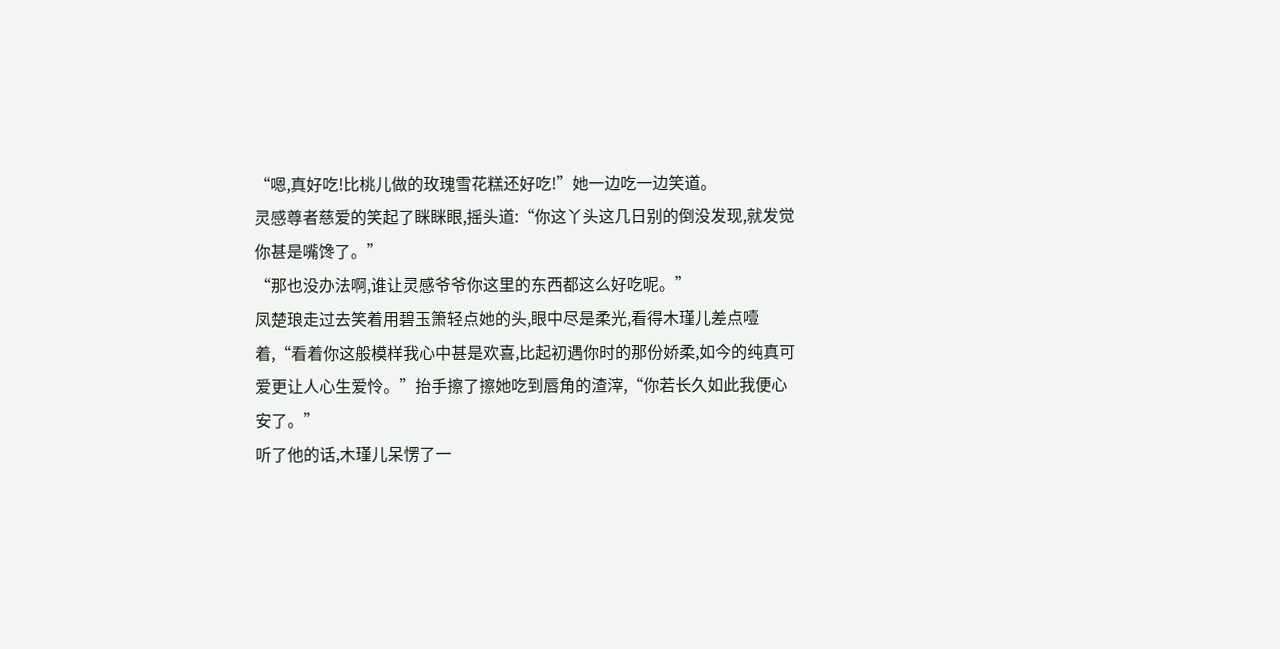“嗯,真好吃!比桃儿做的玫瑰雪花糕还好吃!”她一边吃一边笑道。
灵感尊者慈爱的笑起了眯眯眼,摇头道:“你这丫头这几日别的倒没发现,就发觉你甚是嘴馋了。”
“那也没办法啊,谁让灵感爷爷你这里的东西都这么好吃呢。”
凤楚琅走过去笑着用碧玉箫轻点她的头,眼中尽是柔光,看得木瑾儿差点噎着,“看着你这般模样我心中甚是欢喜,比起初遇你时的那份娇柔,如今的纯真可爱更让人心生爱怜。”抬手擦了擦她吃到唇角的渣滓,“你若长久如此我便心安了。”
听了他的话,木瑾儿呆愣了一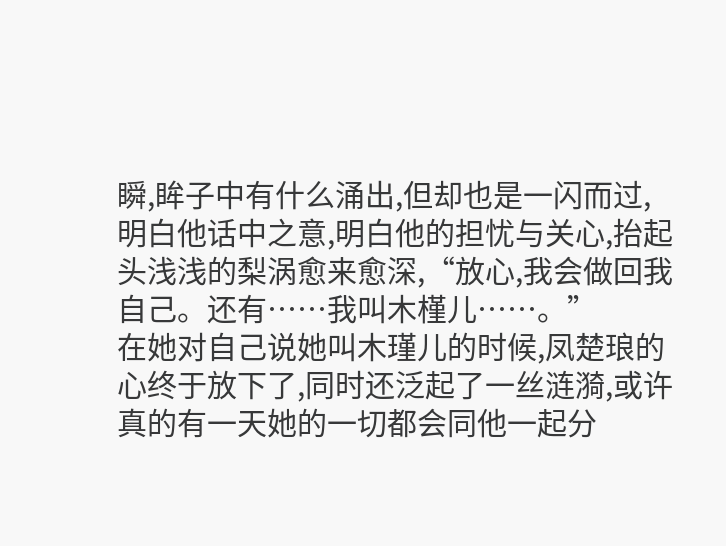瞬,眸子中有什么涌出,但却也是一闪而过,明白他话中之意,明白他的担忧与关心,抬起头浅浅的梨涡愈来愈深,“放心,我会做回我自己。还有……我叫木槿儿……。”
在她对自己说她叫木瑾儿的时候,凤楚琅的心终于放下了,同时还泛起了一丝涟漪,或许真的有一天她的一切都会同他一起分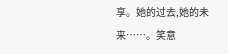享。她的过去,她的未来……。笑意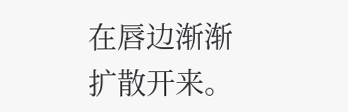在唇边渐渐扩散开来。